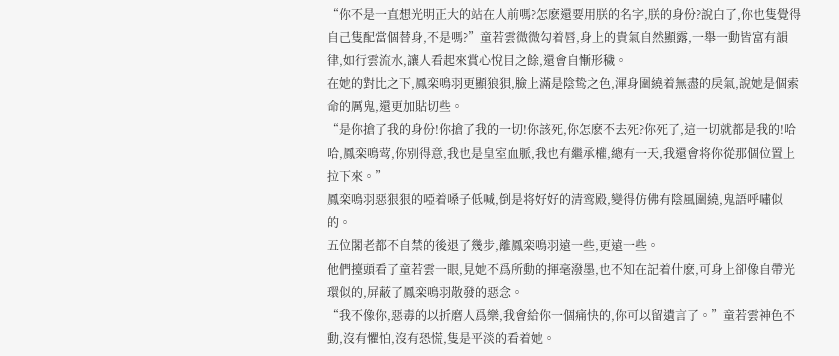“你不是一直想光明正大的站在人前嗎?怎麽還要用朕的名字,朕的身份?說白了,你也隻覺得自己隻配當個替身,不是嗎?”童若雲微微勾着唇,身上的貴氣自然顯露,一舉一動皆富有韻律,如行雲流水,讓人看起來賞心悅目之餘,還會自慚形穢。
在她的對比之下,鳳栾鳴羽更顯狼狽,臉上滿是陰鸷之色,渾身圍繞着無盡的戾氣,說她是個索命的厲鬼,還更加貼切些。
“是你搶了我的身份!你搶了我的一切!你該死,你怎麽不去死?你死了,這一切就都是我的!哈哈,鳳栾鳴莺,你别得意,我也是皇室血脈,我也有繼承權,總有一天,我還會将你從那個位置上拉下來。”
鳳栾鳴羽惡狠狠的啞着嗓子低喊,倒是将好好的清鸾殿,變得仿佛有陰風圍繞,鬼語呼嘯似的。
五位閣老都不自禁的後退了幾步,離鳳栾鳴羽遠一些,更遠一些。
他們擡頭看了童若雲一眼,見她不爲所動的揮毫潑墨,也不知在記着什麽,可身上卻像自帶光環似的,屏蔽了鳳栾鳴羽散發的惡念。
“我不像你,惡毒的以折磨人爲樂,我會給你一個痛快的,你可以留遺言了。”童若雲神色不動,沒有懼怕,沒有恐慌,隻是平淡的看着她。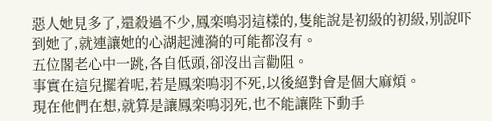惡人她見多了,還殺過不少,鳳栾鳴羽這樣的,隻能說是初級的初級,别說吓到她了,就連讓她的心湖起漣漪的可能都沒有。
五位閣老心中一跳,各自低頭,卻沒出言勸阻。
事實在這兒擺着呢,若是鳳栾鳴羽不死,以後絕對會是個大麻煩。
現在他們在想,就算是讓鳳栾鳴羽死,也不能讓陛下動手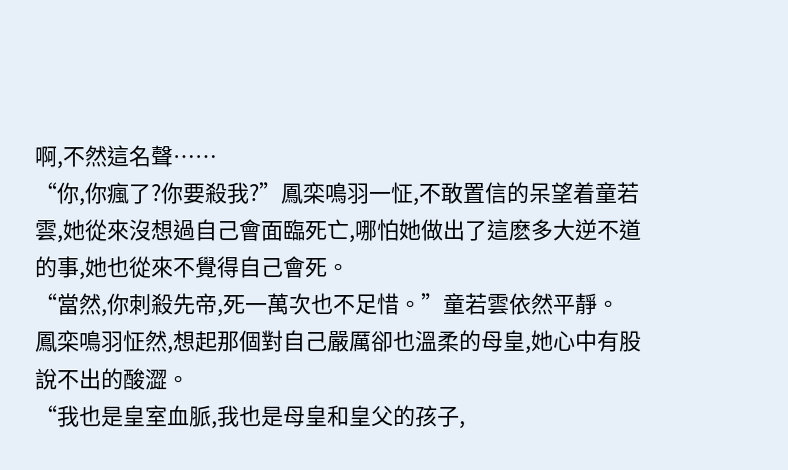啊,不然這名聲……
“你,你瘋了?你要殺我?”鳳栾鳴羽一怔,不敢置信的呆望着童若雲,她從來沒想過自己會面臨死亡,哪怕她做出了這麽多大逆不道的事,她也從來不覺得自己會死。
“當然,你刺殺先帝,死一萬次也不足惜。”童若雲依然平靜。
鳳栾鳴羽怔然,想起那個對自己嚴厲卻也溫柔的母皇,她心中有股說不出的酸澀。
“我也是皇室血脈,我也是母皇和皇父的孩子,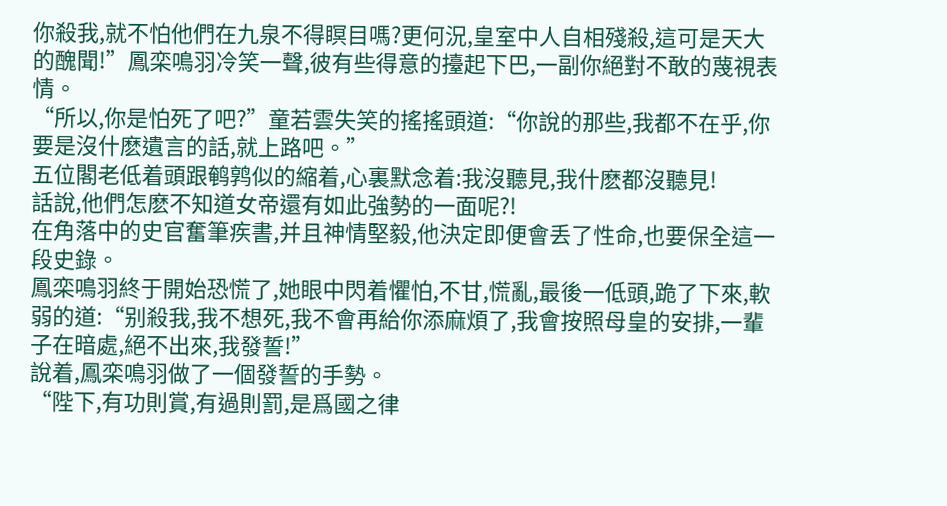你殺我,就不怕他們在九泉不得瞑目嗎?更何況,皇室中人自相殘殺,這可是天大的醜聞!”鳳栾鳴羽冷笑一聲,彼有些得意的擡起下巴,一副你絕對不敢的蔑視表情。
“所以,你是怕死了吧?”童若雲失笑的搖搖頭道:“你說的那些,我都不在乎,你要是沒什麽遺言的話,就上路吧。”
五位閣老低着頭跟鹌鹑似的縮着,心裏默念着:我沒聽見,我什麽都沒聽見!
話說,他們怎麽不知道女帝還有如此強勢的一面呢?!
在角落中的史官奮筆疾書,并且神情堅毅,他決定即便會丢了性命,也要保全這一段史錄。
鳳栾鳴羽終于開始恐慌了,她眼中閃着懼怕,不甘,慌亂,最後一低頭,跪了下來,軟弱的道:“别殺我,我不想死,我不會再給你添麻煩了,我會按照母皇的安排,一輩子在暗處,絕不出來,我發誓!”
說着,鳳栾鳴羽做了一個發誓的手勢。
“陛下,有功則賞,有過則罰,是爲國之律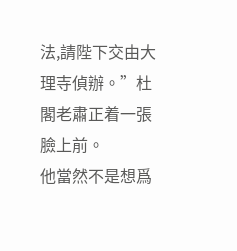法,請陛下交由大理寺偵辦。”杜閣老肅正着一張臉上前。
他當然不是想爲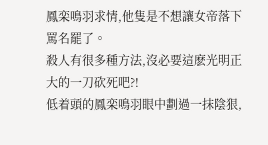鳳栾鳴羽求情,他隻是不想讓女帝落下罵名罷了。
殺人有很多種方法,沒必要這麽光明正大的一刀砍死吧?!
低着頭的鳳栾鳴羽眼中劃過一抹陰狠,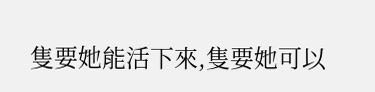隻要她能活下來,隻要她可以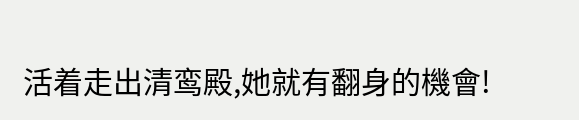活着走出清鸾殿,她就有翻身的機會!